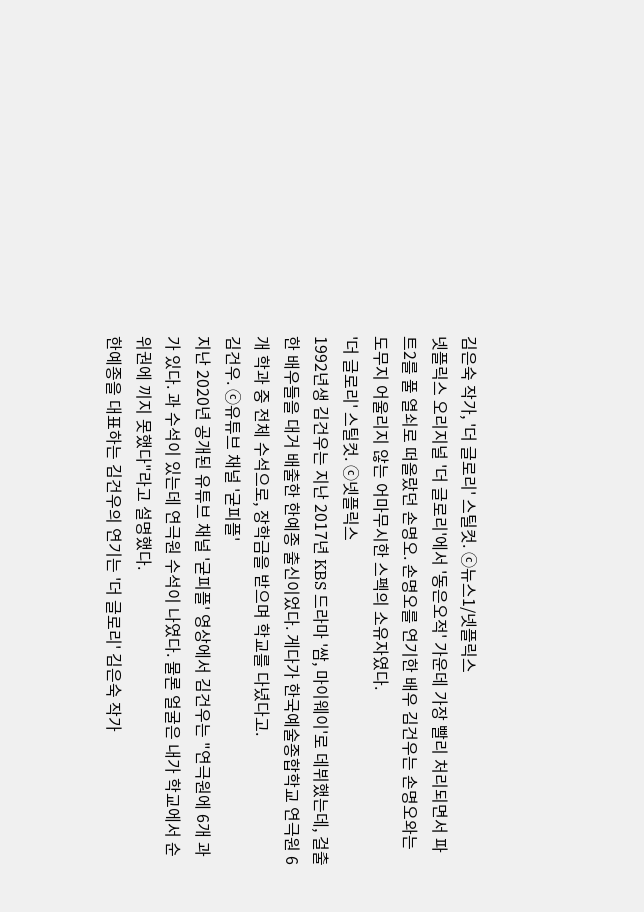김은숙 작가, '더 글로리' 스틸컷. ⓒ뉴스1/넷플릭스
넷플릭스 오리지널 '더 글로리'에서 '동은오적' 가운데 가장 빨리 처리되면서 파트2를 풀 열쇠로 떠올랐던 손명오. 손명오를 연기한 배우 김건우는 손명오와는 도무지 어울리지 않는 어마무시한 스펙의 소유자였다.
'더 글로리' 스틸컷. ⓒ넷플릭스
1992년생 김건우는 지난 2017년 KBS 드라마 '쌈, 마이웨이'로 데뷔했는데, 걸출한 배우들을 대거 배출한 한예종 출신이었다. 게다가 한국예술종합학교 연극원 6개 학과 중 전체 수석으로, 장학금을 받으며 학교를 다녔다고.
김건우. ⓒ유튜브 채널 '굳피플'
지난 2020년 공개된 유튜브 채널 '굳피플' 영상에서 김건우는 "연극원에 6개 과가 있다. 과 수석이 있는데 연극원 수석이 나였다. 물론 얼굴은 내가 학교에서 순위권에 끼지 못했다"라고 설명했다.
한예종을 대표하는 김건우의 연기는 '더 글로리' 김은숙 작가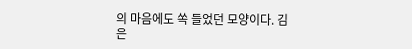의 마음에도 쏙 들었던 모양이다. 김은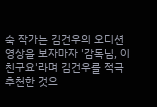숙 작가는 김건우의 오디션 영상을 보자마자 '감독님, 이 친구요'라며 김건우를 적극 추천한 것으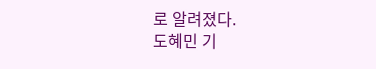로 알려졌다.
도혜민 기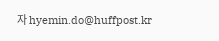자 hyemin.do@huffpost.kr